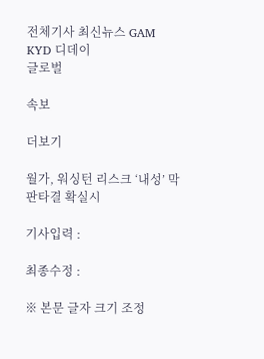전체기사 최신뉴스 GAM
KYD 디데이
글로벌

속보

더보기

월가, 워싱턴 리스크 ‘내성’ 막판타결 확실시

기사입력 :

최종수정 :

※ 본문 글자 크기 조정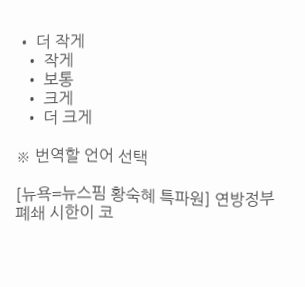• 더 작게
  • 작게
  • 보통
  • 크게
  • 더 크게

※ 번역할 언어 선택

[뉴욕=뉴스핌 황숙혜 특파원] 연방정부 폐쇄 시한이 코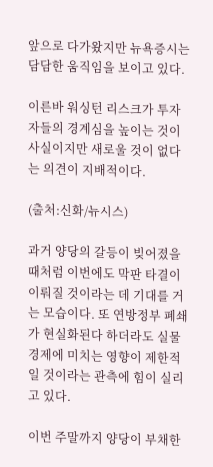앞으로 다가왔지만 뉴욕증시는 담담한 움직임을 보이고 있다.

이른바 워싱턴 리스크가 투자자들의 경계심을 높이는 것이 사실이지만 새로울 것이 없다는 의견이 지배적이다.

(출처:신화/뉴시스)

과거 양당의 갈등이 빚어졌을 때처럼 이번에도 막판 타결이 이뤄질 것이라는 데 기대를 거는 모습이다. 또 연방정부 폐쇄가 현실화된다 하더라도 실물경제에 미치는 영향이 제한적일 것이라는 관측에 힘이 실리고 있다.

이번 주말까지 양당이 부채한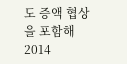도 증액 협상을 포함해 2014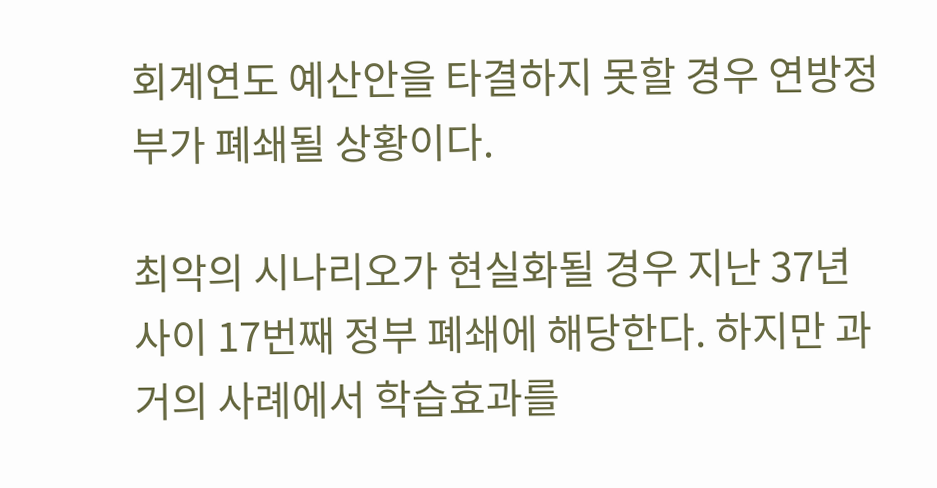회계연도 예산안을 타결하지 못할 경우 연방정부가 폐쇄될 상황이다.

최악의 시나리오가 현실화될 경우 지난 37년 사이 17번째 정부 폐쇄에 해당한다. 하지만 과거의 사례에서 학습효과를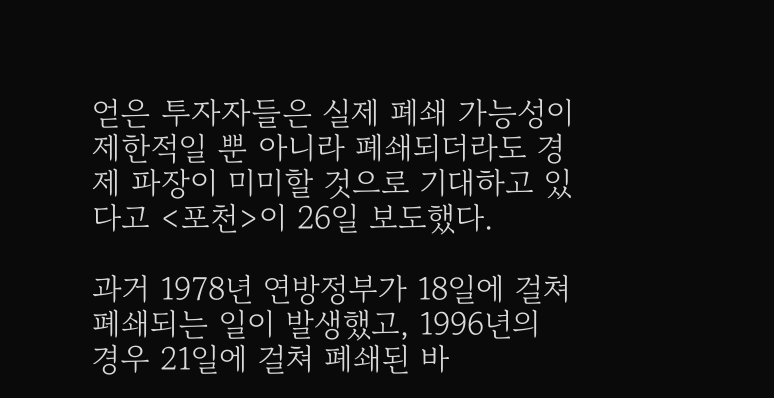얻은 투자자들은 실제 폐쇄 가능성이 제한적일 뿐 아니라 폐쇄되더라도 경제 파장이 미미할 것으로 기대하고 있다고 <포천>이 26일 보도했다.

과거 1978년 연방정부가 18일에 걸쳐 폐쇄되는 일이 발생했고, 1996년의 경우 21일에 걸쳐 폐쇄된 바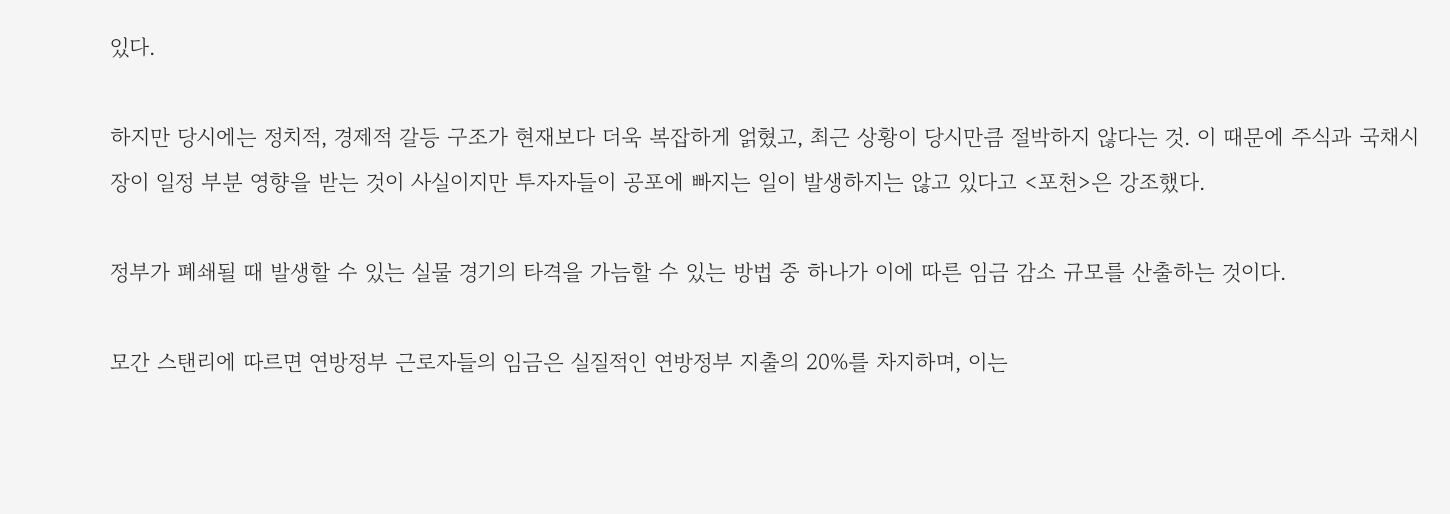있다.

하지만 당시에는 정치적, 경제적 갈등 구조가 현재보다 더욱 복잡하게 얽혔고, 최근 상황이 당시만큼 절박하지 않다는 것. 이 때문에 주식과 국채시장이 일정 부분 영향을 받는 것이 사실이지만 투자자들이 공포에 빠지는 일이 발생하지는 않고 있다고 <포천>은 강조했다.

정부가 폐쇄될 때 발생할 수 있는 실물 경기의 타격을 가늠할 수 있는 방법 중 하나가 이에 따른 임금 감소 규모를 산출하는 것이다.

모간 스탠리에 따르면 연방정부 근로자들의 임금은 실질적인 연방정부 지출의 20%를 차지하며, 이는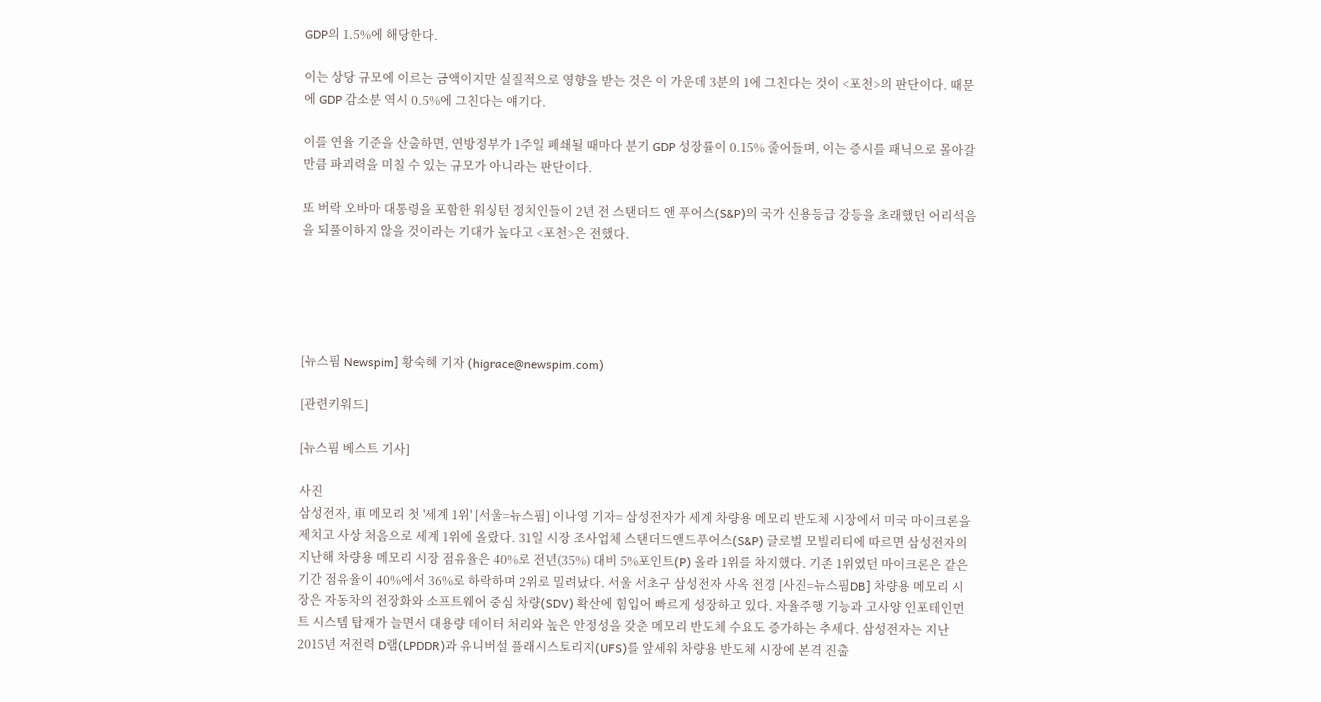GDP의 1.5%에 해당한다.

이는 상당 규모에 이르는 금액이지만 실질적으로 영향을 받는 것은 이 가운데 3분의 1에 그친다는 것이 <포천>의 판단이다. 때문에 GDP 감소분 역시 0.5%에 그친다는 얘기다.

이를 연율 기준을 산출하면, 연방정부가 1주일 폐쇄될 때마다 분기 GDP 성장률이 0.15% 줄어들며, 이는 증시를 패닉으로 몰아갈 만큼 파괴력을 미칠 수 있는 규모가 아니라는 판단이다.

또 버락 오바마 대통령을 포함한 워싱턴 정치인들이 2년 전 스탠더드 앤 푸어스(S&P)의 국가 신용등급 강등을 초래했던 어리석음을 되풀이하지 않을 것이라는 기대가 높다고 <포천>은 전했다.





[뉴스핌 Newspim] 황숙혜 기자 (higrace@newspim.com)

[관련키워드]

[뉴스핌 베스트 기사]

사진
삼성전자, 車 메모리 첫 '세계 1위' [서울=뉴스핌] 이나영 기자= 삼성전자가 세계 차량용 메모리 반도체 시장에서 미국 마이크론을 제치고 사상 처음으로 세계 1위에 올랐다. 31일 시장 조사업체 스탠더드앤드푸어스(S&P) 글로벌 모빌리티에 따르면 삼성전자의 지난해 차량용 메모리 시장 점유율은 40%로 전년(35%) 대비 5%포인트(P) 올라 1위를 차지했다. 기존 1위였던 마이크론은 같은 기간 점유율이 40%에서 36%로 하락하며 2위로 밀려났다. 서울 서초구 삼성전자 사옥 전경 [사진=뉴스핌DB] 차량용 메모리 시장은 자동차의 전장화와 소프트웨어 중심 차량(SDV) 확산에 힘입어 빠르게 성장하고 있다. 자율주행 기능과 고사양 인포테인먼트 시스템 탑재가 늘면서 대용량 데이터 처리와 높은 안정성을 갖춘 메모리 반도체 수요도 증가하는 추세다. 삼성전자는 지난 2015년 저전력 D램(LPDDR)과 유니버설 플래시스토리지(UFS)를 앞세워 차량용 반도체 시장에 본격 진출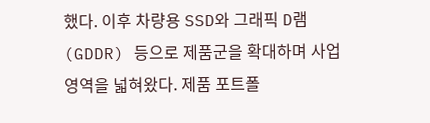했다. 이후 차량용 SSD와 그래픽 D램(GDDR) 등으로 제품군을 확대하며 사업 영역을 넓혀왔다. 제품 포트폴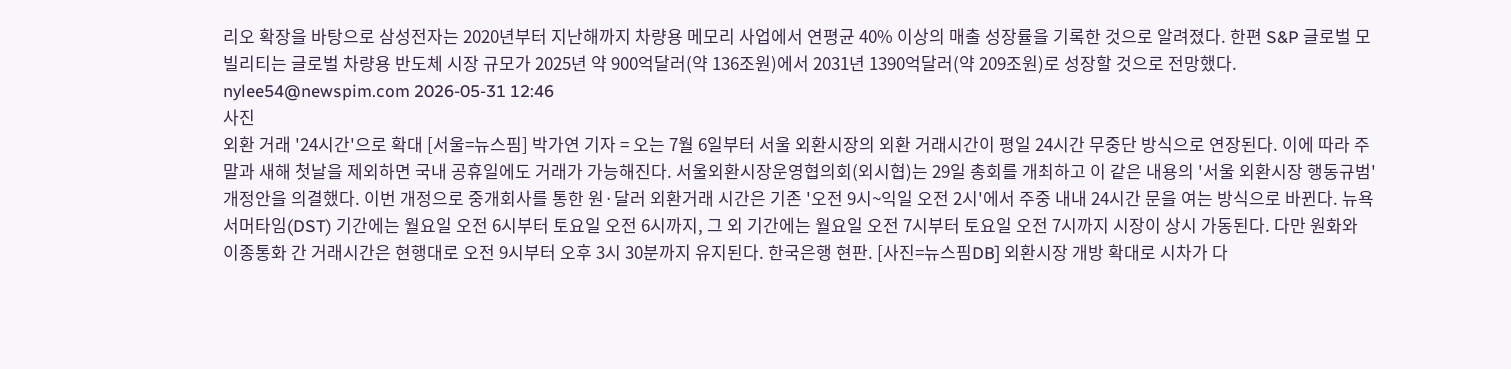리오 확장을 바탕으로 삼성전자는 2020년부터 지난해까지 차량용 메모리 사업에서 연평균 40% 이상의 매출 성장률을 기록한 것으로 알려졌다. 한편 S&P 글로벌 모빌리티는 글로벌 차량용 반도체 시장 규모가 2025년 약 900억달러(약 136조원)에서 2031년 1390억달러(약 209조원)로 성장할 것으로 전망했다. nylee54@newspim.com 2026-05-31 12:46
사진
외환 거래 '24시간'으로 확대 [서울=뉴스핌] 박가연 기자 = 오는 7월 6일부터 서울 외환시장의 외환 거래시간이 평일 24시간 무중단 방식으로 연장된다. 이에 따라 주말과 새해 첫날을 제외하면 국내 공휴일에도 거래가 가능해진다. 서울외환시장운영협의회(외시협)는 29일 총회를 개최하고 이 같은 내용의 '서울 외환시장 행동규범' 개정안을 의결했다. 이번 개정으로 중개회사를 통한 원·달러 외환거래 시간은 기존 '오전 9시~익일 오전 2시'에서 주중 내내 24시간 문을 여는 방식으로 바뀐다. 뉴욕 서머타임(DST) 기간에는 월요일 오전 6시부터 토요일 오전 6시까지, 그 외 기간에는 월요일 오전 7시부터 토요일 오전 7시까지 시장이 상시 가동된다. 다만 원화와 이종통화 간 거래시간은 현행대로 오전 9시부터 오후 3시 30분까지 유지된다. 한국은행 현판. [사진=뉴스핌DB] 외환시장 개방 확대로 시차가 다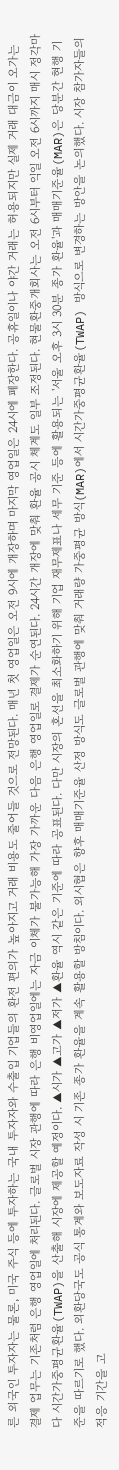른 외국인 투자자는 물론, 미국 주식 등에 투자하는 국내 투자자와 수출입 기업들의 환전 편의가 높아지고 거래 비용도 줄어들 것으로 전망된다. 매년 첫 영업일은 오전 9시에 개장하며 마지막 영업일은 24시에 폐장한다. 공휴일이나 야간 거래는 허용되지만 실제 거래 대금이 오가는 결제 업무는 기존처럼 은행 영업일에 처리된다. 글로벌 시장 관행에 따라 은행 비영업일에는 자금 이체가 불가능해 가장 가까운 다음 은행 영업일로 결제가 순연된다. 24시간 개장에 맞춰 환율 공시 체계도 일부 조정된다. 현물환중개회사는 오전 6시부터 익일 오전 6시까지 매시 정각마다 시간가중평균환율(TWAP)을 산출해 시장에 제공할 예정이다. ▲시가 ▲고가 ▲저가 ▲환율 역시 같은 기준에 따라 공표된다. 다만 시장의 혼선을 최소화하기 위해 기업 재무제표나 세무 기준 등에 활용되는 '서울 오후 3시 30분 종가 환율'과 매매기준율(MAR)은 당분간 현행 기준을 따르기로 했다. 외환당국도 공식 통계와 보도자료 작성 시 기존 종가 환율을 계속 활용할 방침이다. 외시협은 향후 매매기준율 산정 방식도 글로벌 관행에 맞춰 거래량 가중평균 방식(MAR)에서 시간가중평균환율(TWAP) 방식으로 변경하는 방안을 논의했다. 시장 참가자들의 적응 기간을 고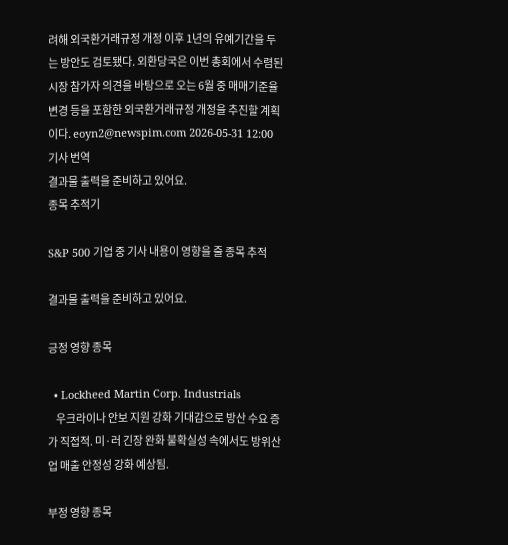려해 외국환거래규정 개정 이후 1년의 유예기간을 두는 방안도 검토됐다. 외환당국은 이번 총회에서 수렴된 시장 참가자 의견을 바탕으로 오는 6월 중 매매기준율 변경 등을 포함한 외국환거래규정 개정을 추진할 계획이다. eoyn2@newspim.com 2026-05-31 12:00
기사 번역
결과물 출력을 준비하고 있어요.
종목 추적기

S&P 500 기업 중 기사 내용이 영향을 줄 종목 추적

결과물 출력을 준비하고 있어요.

긍정 영향 종목

  • Lockheed Martin Corp. Industrials
    우크라이나 안보 지원 강화 기대감으로 방산 수요 증가 직접적. 미·러 긴장 완화 불확실성 속에서도 방위산업 매출 안정성 강화 예상됨.

부정 영향 종목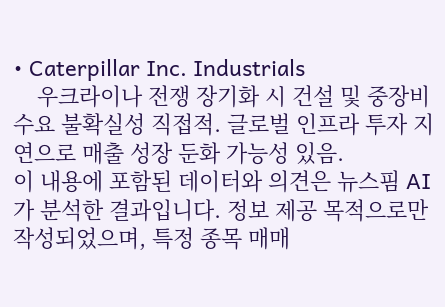• Caterpillar Inc. Industrials
    우크라이나 전쟁 장기화 시 건설 및 중장비 수요 불확실성 직접적. 글로벌 인프라 투자 지연으로 매출 성장 둔화 가능성 있음.
이 내용에 포함된 데이터와 의견은 뉴스핌 AI가 분석한 결과입니다. 정보 제공 목적으로만 작성되었으며, 특정 종목 매매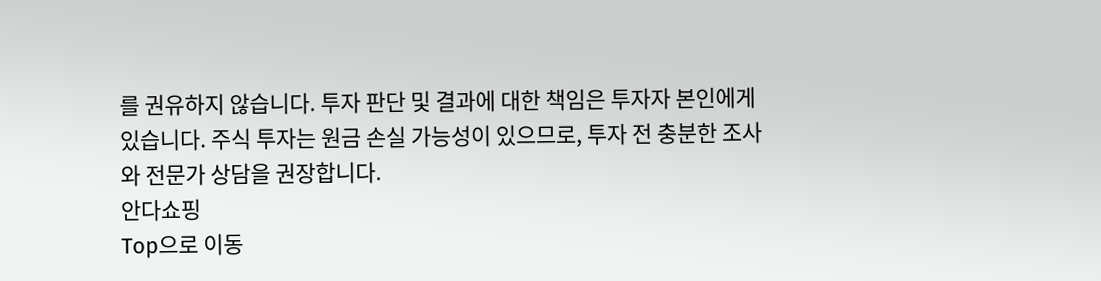를 권유하지 않습니다. 투자 판단 및 결과에 대한 책임은 투자자 본인에게 있습니다. 주식 투자는 원금 손실 가능성이 있으므로, 투자 전 충분한 조사와 전문가 상담을 권장합니다.
안다쇼핑
Top으로 이동